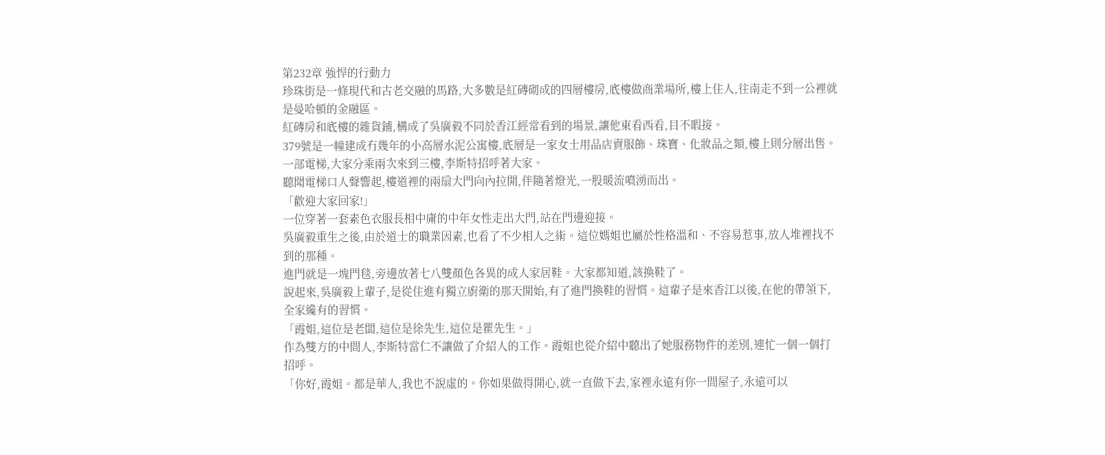第232章 強悍的行動力
珍珠街是一條現代和古老交融的馬路,大多數是紅磚砌成的四層樓房,底樓做商業場所,樓上住人,往南走不到一公裡就是曼哈頓的金融區。
紅磚房和底樓的雜貨鋪,構成了吳廣毅不同於香江經常看到的場景,讓他東看西看,目不暇接。
379號是一幢建成冇幾年的小高層水泥公寓樓,底層是一家女士用品店賣服飾、珠寶、化妝品之類,樓上則分層出售。
一部電梯,大家分乘兩次來到三樓,李斯特招呼著大家。
聽聞電梯口人聲響起,樓道裡的兩扇大門向內拉開,伴隨著燈光,一股暖流噴湧而出。
「歡迎大家回家!」
一位穿著一套素色衣服長相中庸的中年女性走出大門,站在門邊迎接。
吳廣毅重生之後,由於道士的職業因素,也看了不少相人之術。這位媽姐也屬於性格溫和、不容易惹事,放人堆裡找不到的那種。
進門就是一塊門毯,旁邊放著七八雙顏色各異的成人家居鞋。大家都知道,該換鞋了。
說起來,吳廣毅上輩子,是從住進有獨立廚衛的那天開始,有了進門換鞋的習慣。這輩子是來香江以後,在他的帶領下,全家纔有的習慣。
「霞姐,這位是老闆,這位是徐先生,這位是瞿先生。」
作為雙方的中間人,李斯特當仁不讓做了介紹人的工作。霞姐也從介紹中聽出了她服務物件的差別,連忙一個一個打招呼。
「你好,霞姐。都是華人,我也不說虛的。你如果做得開心,就一直做下去,家裡永遠有你一間屋子,永遠可以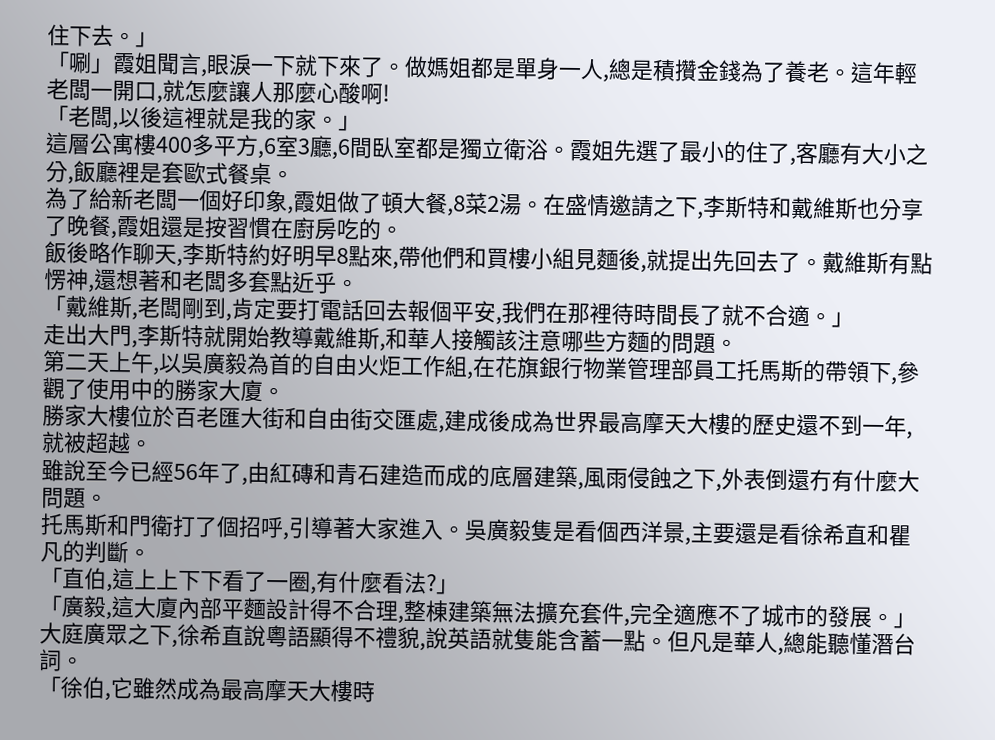住下去。」
「唰」霞姐聞言,眼淚一下就下來了。做媽姐都是單身一人,總是積攢金錢為了養老。這年輕老闆一開口,就怎麼讓人那麼心酸啊!
「老闆,以後這裡就是我的家。」
這層公寓樓400多平方,6室3廳,6間臥室都是獨立衛浴。霞姐先選了最小的住了,客廳有大小之分,飯廳裡是套歐式餐桌。
為了給新老闆一個好印象,霞姐做了頓大餐,8菜2湯。在盛情邀請之下,李斯特和戴維斯也分享了晚餐,霞姐還是按習慣在廚房吃的。
飯後略作聊天,李斯特約好明早8點來,帶他們和買樓小組見麵後,就提出先回去了。戴維斯有點愣神,還想著和老闆多套點近乎。
「戴維斯,老闆剛到,肯定要打電話回去報個平安,我們在那裡待時間長了就不合適。」
走出大門,李斯特就開始教導戴維斯,和華人接觸該注意哪些方麵的問題。
第二天上午,以吳廣毅為首的自由火炬工作組,在花旗銀行物業管理部員工托馬斯的帶領下,參觀了使用中的勝家大廈。
勝家大樓位於百老匯大街和自由街交匯處,建成後成為世界最高摩天大樓的歷史還不到一年,就被超越。
雖說至今已經56年了,由紅磚和青石建造而成的底層建築,風雨侵蝕之下,外表倒還冇有什麼大問題。
托馬斯和門衛打了個招呼,引導著大家進入。吳廣毅隻是看個西洋景,主要還是看徐希直和瞿凡的判斷。
「直伯,這上上下下看了一圈,有什麼看法?」
「廣毅,這大廈內部平麵設計得不合理,整棟建築無法擴充套件,完全適應不了城市的發展。」
大庭廣眾之下,徐希直說粵語顯得不禮貌,說英語就隻能含蓄一點。但凡是華人,總能聽懂潛台詞。
「徐伯,它雖然成為最高摩天大樓時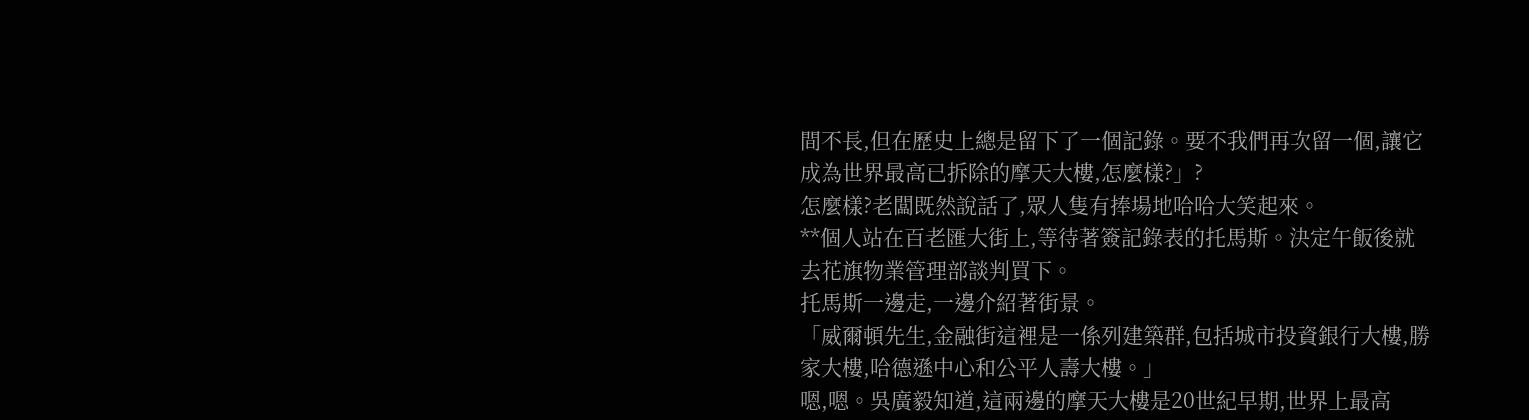間不長,但在歷史上總是留下了一個記錄。要不我們再次留一個,讓它成為世界最高已拆除的摩天大樓,怎麼樣?」?
怎麼樣?老闆既然說話了,眾人隻有捧場地哈哈大笑起來。
**個人站在百老匯大街上,等待著簽記錄表的托馬斯。決定午飯後就去花旗物業管理部談判買下。
托馬斯一邊走,一邊介紹著街景。
「威爾頓先生,金融街這裡是一係列建築群,包括城市投資銀行大樓,勝家大樓,哈德遜中心和公平人壽大樓。」
嗯,嗯。吳廣毅知道,這兩邊的摩天大樓是20世紀早期,世界上最高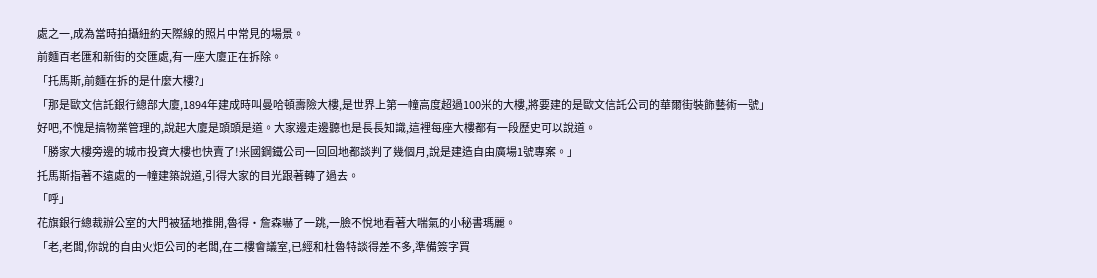處之一,成為當時拍攝紐約天際線的照片中常見的場景。
前麵百老匯和新街的交匯處,有一座大廈正在拆除。
「托馬斯,前麵在拆的是什麼大樓?」
「那是歐文信託銀行總部大廈,1894年建成時叫曼哈頓壽險大樓,是世界上第一幢高度超過100米的大樓,將要建的是歐文信託公司的華爾街裝飾藝術一號」
好吧,不愧是搞物業管理的,說起大廈是頭頭是道。大家邊走邊聽也是長長知識,這裡每座大樓都有一段歷史可以說道。
「勝家大樓旁邊的城市投資大樓也快賣了!米國鋼鐵公司一回回地都談判了幾個月,說是建造自由廣場1號專案。」
托馬斯指著不遠處的一幢建築說道,引得大家的目光跟著轉了過去。
「呼」
花旗銀行總裁辦公室的大門被猛地推開,魯得·詹森嚇了一跳,一臉不悅地看著大喘氣的小秘書瑪麗。
「老,老闆,你說的自由火炬公司的老闆,在二樓會議室,已經和杜魯特談得差不多,準備簽字買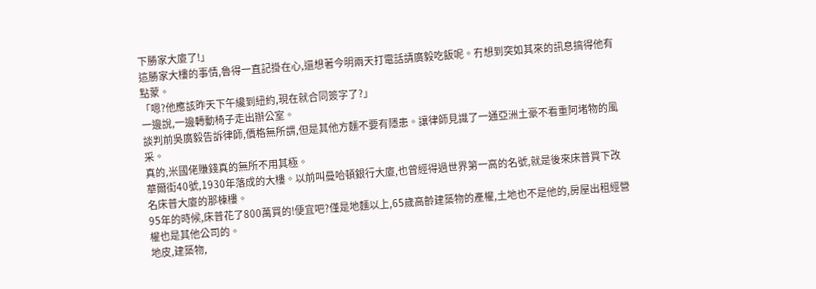下勝家大廈了!」
這勝家大樓的事情,魯得一直記掛在心,還想著今明兩天打電話請廣毅吃飯呢。冇想到突如其來的訊息搞得他有點蒙。
「嗯?他應該昨天下午纔到紐約,現在就合同簽字了?」
一邊說,一邊轉動椅子走出辦公室。
談判前吳廣毅告訴律師,價格無所謂,但是其他方麵不要有隱患。讓律師見識了一通亞洲土豪不看重阿堵物的風采。
真的,米國佬賺錢真的無所不用其極。
華爾街40號,1930年落成的大樓。以前叫曼哈頓銀行大廈,也曾經得過世界第一高的名號,就是後來床普買下改名床普大廈的那棟樓。
95年的時候,床普花了800萬買的!便宜吧?僅是地麵以上,65歲高齡建築物的產權,土地也不是他的,房屋出租經營權也是其他公司的。
地皮,建築物,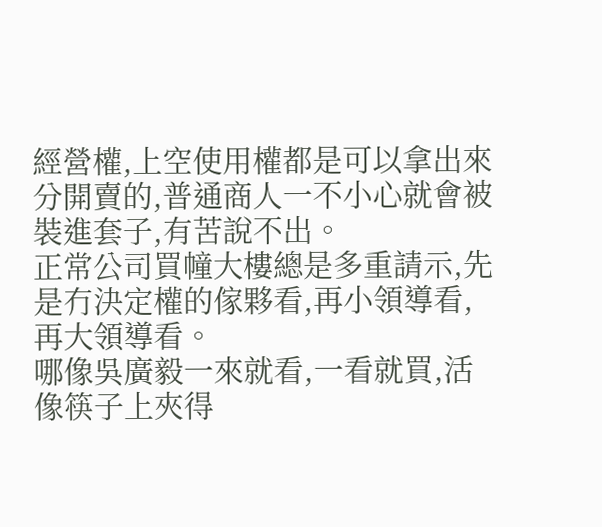經營權,上空使用權都是可以拿出來分開賣的,普通商人一不小心就會被裝進套子,有苦說不出。
正常公司買幢大樓總是多重請示,先是冇決定權的傢夥看,再小領導看,再大領導看。
哪像吳廣毅一來就看,一看就買,活像筷子上夾得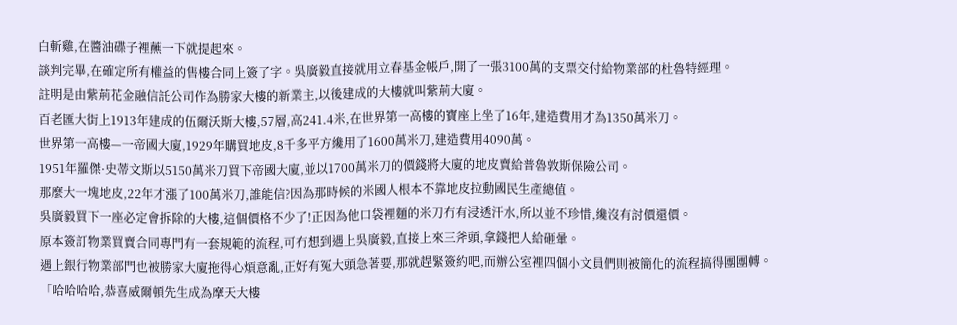白斬雞,在醬油碟子裡蘸一下就提起來。
談判完畢,在確定所有權益的售樓合同上簽了字。吳廣毅直接就用立春基金帳戶,開了一張3100萬的支票交付給物業部的杜魯特經理。
註明是由紫荊花金融信託公司作為勝家大樓的新業主,以後建成的大樓就叫紫荊大廈。
百老匯大街上1913年建成的伍爾沃斯大樓,57層,高241.4米,在世界第一高樓的寶座上坐了16年,建造費用才為1350萬米刀。
世界第一高樓—一帝國大廈,1929年購買地皮,8千多平方纔用了1600萬米刀,建造費用4090萬。
1951年羅傑·史蒂文斯以5150萬米刀買下帝國大廈,並以1700萬米刀的價錢將大廈的地皮賣給普魯敦斯保險公司。
那麼大一塊地皮,22年才漲了100萬米刀,誰能信?因為那時候的米國人根本不靠地皮拉動國民生產總值。
吳廣毅買下一座必定會拆除的大樓,這個價格不少了!正因為他口袋裡麵的米刀冇有浸透汗水,所以並不珍惜,纔沒有討價還價。
原本簽訂物業買賣合同專門有一套規範的流程,可冇想到遇上吳廣毅,直接上來三斧頭,拿錢把人給砸暈。
遇上銀行物業部門也被勝家大廈拖得心煩意亂,正好有冤大頭急著要,那就趕緊簽約吧,而辦公室裡四個小文員們則被簡化的流程搞得團團轉。
「哈哈哈哈,恭喜威爾頓先生成為摩天大樓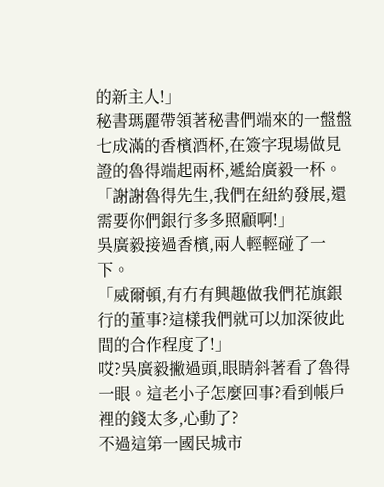的新主人!」
秘書瑪麗帶領著秘書們端來的一盤盤七成滿的香檳酒杯,在簽字現場做見證的魯得端起兩杯,遞給廣毅一杯。
「謝謝魯得先生,我們在紐約發展,還需要你們銀行多多照顧啊!」
吳廣毅接過香檳,兩人輕輕碰了一下。
「威爾頓,有冇有興趣做我們花旗銀行的董事?這樣我們就可以加深彼此間的合作程度了!」
哎?吳廣毅撇過頭,眼睛斜著看了魯得一眼。這老小子怎麼回事?看到帳戶裡的錢太多,心動了?
不過這第一國民城市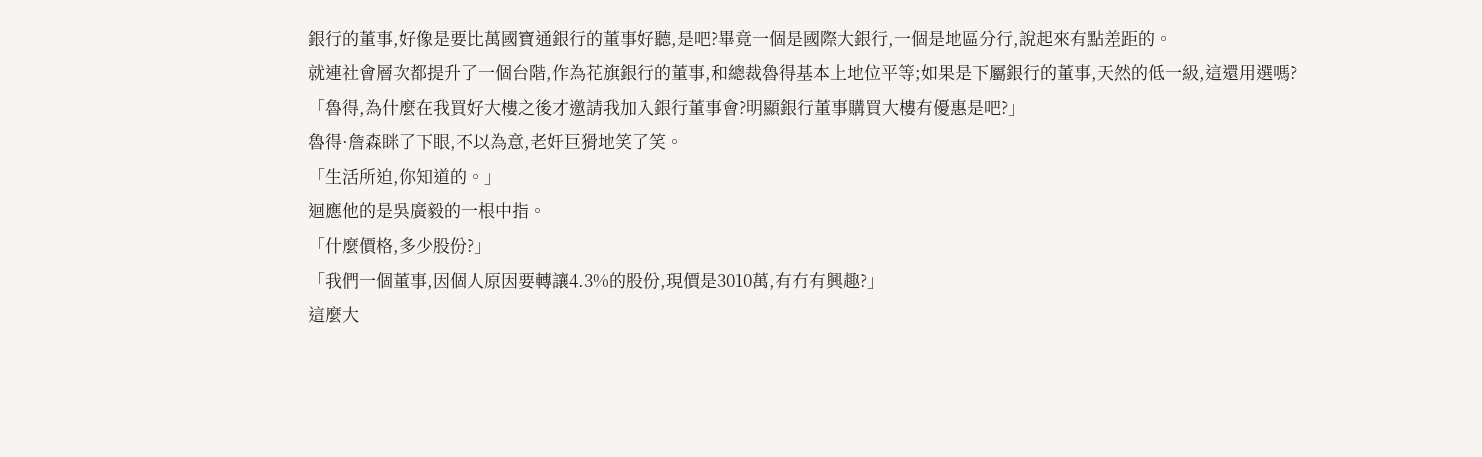銀行的董事,好像是要比萬國寶通銀行的董事好聽,是吧?畢竟一個是國際大銀行,一個是地區分行,說起來有點差距的。
就連社會層次都提升了一個台階,作為花旗銀行的董事,和總裁魯得基本上地位平等;如果是下屬銀行的董事,天然的低一級,這還用選嗎?
「魯得,為什麼在我買好大樓之後才邀請我加入銀行董事會?明顯銀行董事購買大樓有優惠是吧?」
魯得·詹森眯了下眼,不以為意,老奸巨猾地笑了笑。
「生活所迫,你知道的。」
迴應他的是吳廣毅的一根中指。
「什麼價格,多少股份?」
「我們一個董事,因個人原因要轉讓4.3%的股份,現價是3010萬,有冇有興趣?」
這麼大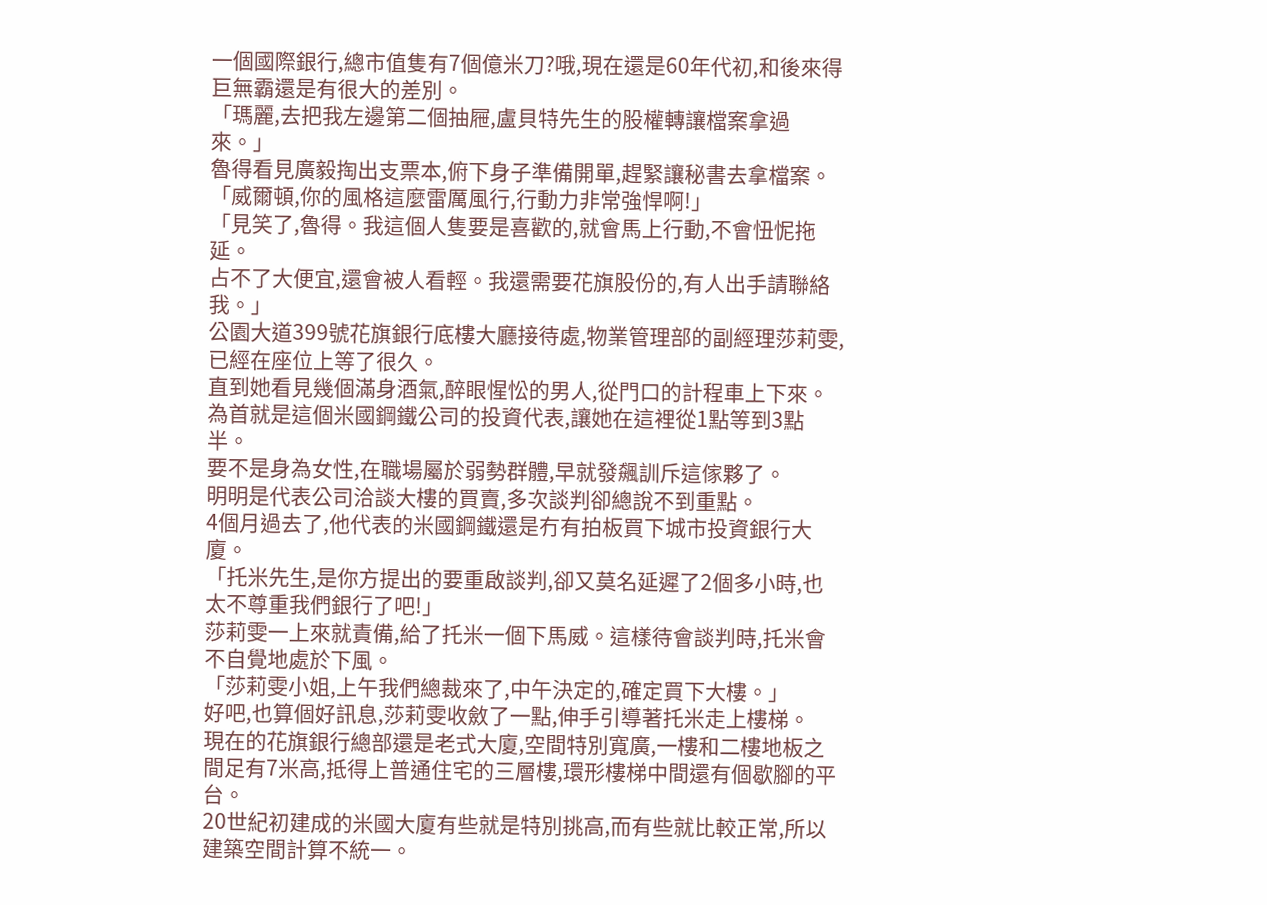一個國際銀行,總市值隻有7個億米刀?哦,現在還是60年代初,和後來得巨無霸還是有很大的差別。
「瑪麗,去把我左邊第二個抽屜,盧貝特先生的股權轉讓檔案拿過來。」
魯得看見廣毅掏出支票本,俯下身子準備開單,趕緊讓秘書去拿檔案。
「威爾頓,你的風格這麼雷厲風行,行動力非常強悍啊!」
「見笑了,魯得。我這個人隻要是喜歡的,就會馬上行動,不會忸怩拖延。
占不了大便宜,還會被人看輕。我還需要花旗股份的,有人出手請聯絡我。」
公園大道399號花旗銀行底樓大廳接待處,物業管理部的副經理莎莉雯,已經在座位上等了很久。
直到她看見幾個滿身酒氣,醉眼惺忪的男人,從門口的計程車上下來。
為首就是這個米國鋼鐵公司的投資代表,讓她在這裡從1點等到3點半。
要不是身為女性,在職場屬於弱勢群體,早就發飆訓斥這傢夥了。
明明是代表公司洽談大樓的買賣,多次談判卻總說不到重點。
4個月過去了,他代表的米國鋼鐵還是冇有拍板買下城市投資銀行大廈。
「托米先生,是你方提出的要重啟談判,卻又莫名延遲了2個多小時,也太不尊重我們銀行了吧!」
莎莉雯一上來就責備,給了托米一個下馬威。這樣待會談判時,托米會不自覺地處於下風。
「莎莉雯小姐,上午我們總裁來了,中午決定的,確定買下大樓。」
好吧,也算個好訊息,莎莉雯收斂了一點,伸手引導著托米走上樓梯。
現在的花旗銀行總部還是老式大廈,空間特別寬廣,一樓和二樓地板之間足有7米高,抵得上普通住宅的三層樓,環形樓梯中間還有個歇腳的平台。
20世紀初建成的米國大廈有些就是特別挑高,而有些就比較正常,所以建築空間計算不統一。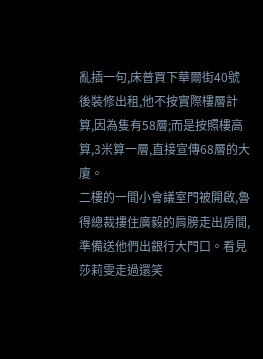亂插一句,床普買下華爾街40號後裝修出租,他不按實際樓層計算,因為隻有58層;而是按照樓高算,3米算一層,直接宣傳68層的大廈。
二樓的一間小會議室門被開啟,魯得總裁摟住廣毅的肩膀走出房間,準備送他們出銀行大門口。看見莎莉雯走過還笑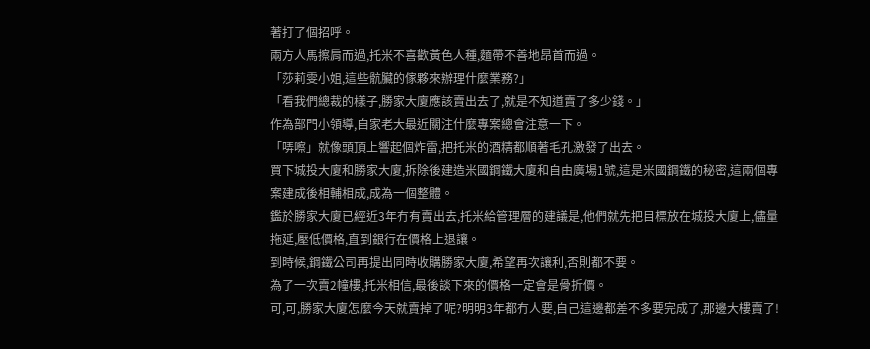著打了個招呼。
兩方人馬擦肩而過,托米不喜歡黃色人種,麵帶不善地昂首而過。
「莎莉雯小姐,這些骯臟的傢夥來辦理什麼業務?」
「看我們總裁的樣子,勝家大廈應該賣出去了,就是不知道賣了多少錢。」
作為部門小領導,自家老大最近關注什麼專案總會注意一下。
「哢嚓」就像頭頂上響起個炸雷,把托米的酒精都順著毛孔激發了出去。
買下城投大廈和勝家大廈,拆除後建造米國鋼鐵大廈和自由廣場1號,這是米國鋼鐵的秘密,這兩個專案建成後相輔相成,成為一個整體。
鑑於勝家大廈已經近3年冇有賣出去,托米給管理層的建議是,他們就先把目標放在城投大廈上,儘量拖延,壓低價格,直到銀行在價格上退讓。
到時候,鋼鐵公司再提出同時收購勝家大廈,希望再次讓利,否則都不要。
為了一次賣2幢樓,托米相信,最後談下來的價格一定會是骨折價。
可,可,勝家大廈怎麼今天就賣掉了呢?明明3年都冇人要,自己這邊都差不多要完成了,那邊大樓賣了!